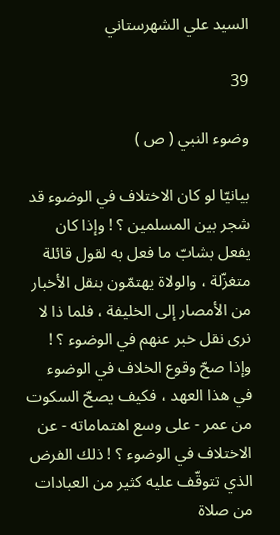السيد علي الشهرستاني

39

وضوء النبي ( ص )

بيانيّا لو كان الاختلاف في الوضوء قد شجر بين المسلمين ؟ ! وإذا كان يفعل بشابّ ما فعل به لقول قائلة متغزّلة ، والولاة يهتمّون بنقل الأخبار من الأمصار إلى الخليفة ، فلما ذا لا نرى نقل خبر عنهم في الوضوء ؟ ! وإذا صحّ وقوع الخلاف في الوضوء في هذا العهد ، فكيف يصحّ السكوت من عمر - على وسع اهتماماته - عن الاختلاف في الوضوء ؟ ! ذلك الفرض الذي تتوقّف عليه كثير من العبادات من صلاة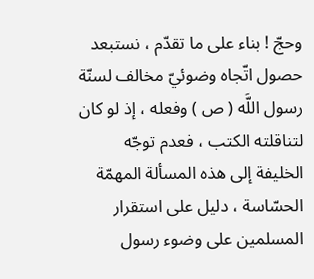وحجّ ! بناء على ما تقدّم ، نستبعد حصول اتّجاه وضوئيّ مخالف لسنّة رسول اللَّه ( ص ) وفعله ، إذ لو كان لتناقلته الكتب ، فعدم توجّه الخليفة إلى هذه المسألة المهمّة الحسّاسة ، دليل على استقرار المسلمين على وضوء رسول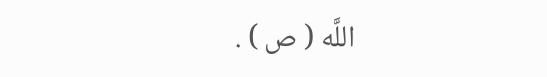اللَّه ( ص ) .